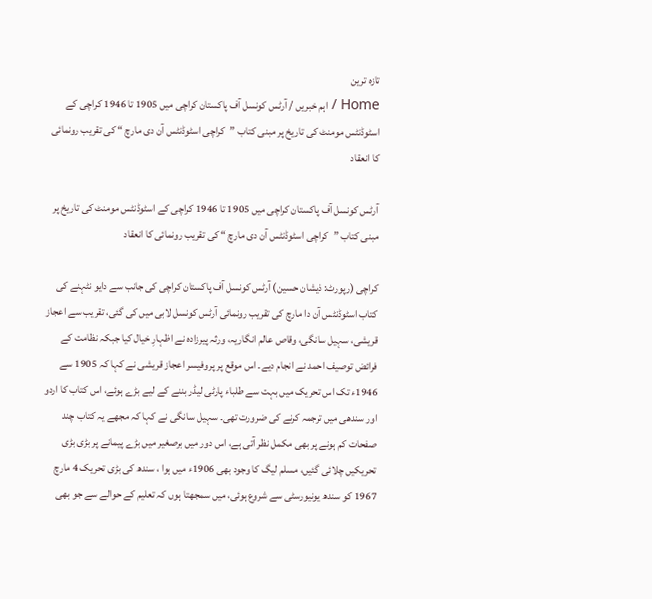تازہ ترین
Home / اہم خبریں / آرٹس کونسل آف پاکستان کراچی میں 1905 تا 1946 کراچی کے اسٹوڈنٹس مومنٹ کی تاریخ پر مبنی کتاب ”کراچی اسٹوڈنٹس آن دی مارچ “ کی تقریب رونمائی کا انعقاد

آرٹس کونسل آف پاکستان کراچی میں 1905 تا 1946 کراچی کے اسٹوڈنٹس مومنٹ کی تاریخ پر مبنی کتاب ”کراچی اسٹوڈنٹس آن دی مارچ “ کی تقریب رونمائی کا انعقاد

کراچی (رپورٹ: ذیشان حسین) آرٹس کونسل آف پاکستان کراچی کی جانب سے دایو نٹہنے کی کتاب اسٹوڈنٹس آن دا مارچ کی تقریب رونمائی آرٹس کونسل لابی میں کی گئی، تقریب سے اعجاز قریشی، سہیل سانگی، وقاص عالم انگاریہ، ورثہ پیرزادہ نے اظہارِ خیال کیا جبکہ نظامت کے فرائض توصیف احمد نے انجام دیے۔ اس موقع پر پروفیسر اعجاز قریشی نے کہا کہ 1905 سے 1946ء تک اس تحریک میں بہت سے طلباء پارٹی لیڈر بننے کے لیے بڑے ہوئے، اس کتاب کا اردو اور سندھی میں ترجمہ کرنے کی ضرورت تھی۔ سہیل سانگی نے کہا کہ مجھے یہ کتاب چند صفحات کم ہونے پر بھی مکمل نظر آتی ہے، اس دور میں برصغیر میں بڑے پیمانے پر بڑی بڑی تحریکیں چلائی گئیں، مسلم لیگ کا وجود بھی 1906ء میں ہوا ، سندھ کی بڑی تحریک 4 مارچ 1967 کو سندھ یونیورسٹی سے شروع ہوئی، میں سمجھتا ہوں کہ تعلیم کے حوالے سے جو بھی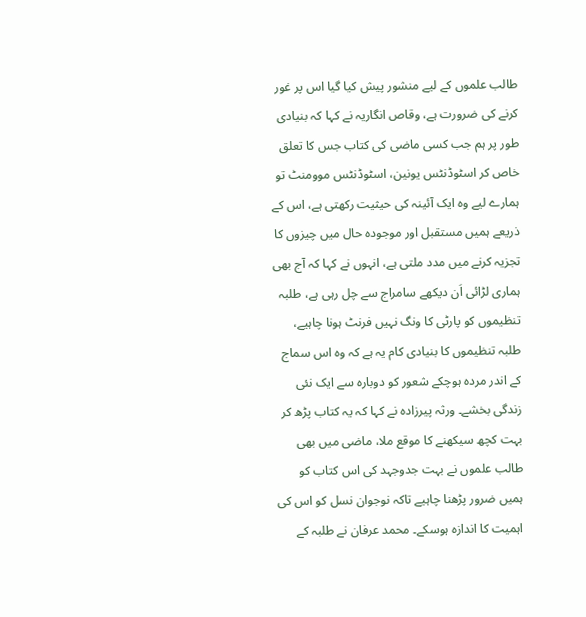طالب علموں کے لیے منشور پیش کیا گیا اس پر غور کرنے کی ضرورت ہے، وقاص انگاریہ نے کہا کہ بنیادی طور پر ہم جب کسی ماضی کی کتاب جس کا تعلق خاص کر اسٹوڈنٹس یونین، اسٹوڈنٹس موومنٹ تو ہمارے لیے وہ ایک آئینہ کی حیثیت رکھتی ہے، اس کے ذریعے ہمیں مستقبل اور موجودہ حال میں چیزوں کا تجزیہ کرنے میں مدد ملتی ہے، انہوں نے کہا کہ آج بھی ہماری لڑائی اَن دیکھے سامراج سے چل رہی ہے، طلبہ تنظیموں کو پارٹی کا ونگ نہیں فرنٹ ہونا چاہیے، طلبہ تنظیموں کا بنیادی کام یہ ہے کہ وہ اس سماج کے اندر مردہ ہوچکے شعور کو دوبارہ سے ایک نئی زندگی بخشے۔ ورثہ پیرزادہ نے کہا کہ یہ کتاب پڑھ کر بہت کچھ سیکھنے کا موقع ملا، ماضی میں بھی طالب علموں نے بہت جدوجہد کی اس کتاب کو ہمیں ضرور پڑھنا چاہیے تاکہ نوجوان نسل کو اس کی اہمیت کا اندازہ ہوسکے۔ محمد عرفان نے طلبہ کے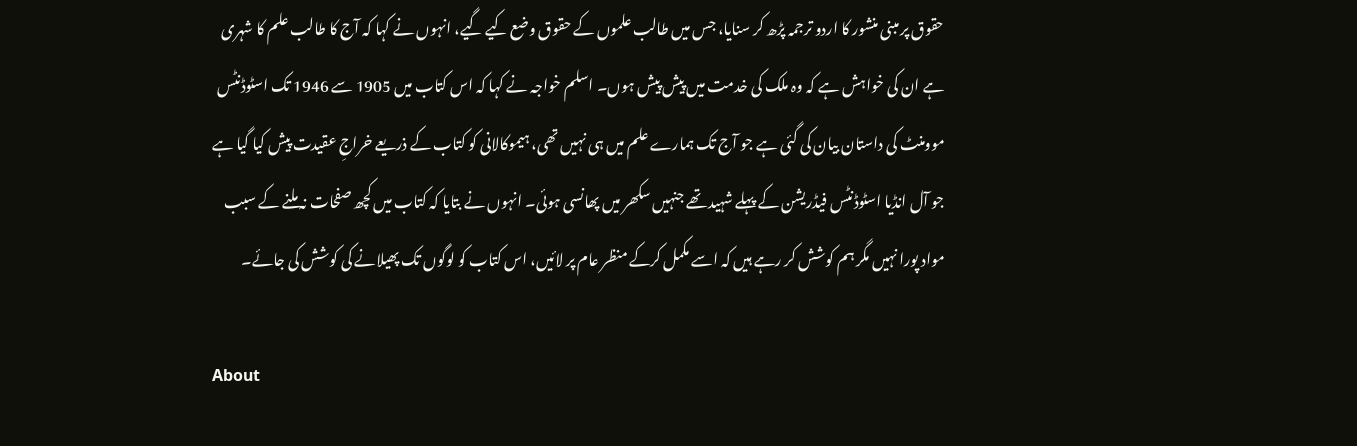حقوق پر مبنی منشور کا اردو ترجمہ پڑھ کر سنایا، جس میں طالب علموں کے حقوق وضع کیے گیے، انہوں نے کہا کہ آج کا طالب علم کا شہری ہے ان کی خواہش ہے کہ وہ ملک کی خدمت میں پیش پیش ہوں۔ اسلم خواجہ نے کہا کہ اس کتاب میں 1905 سے 1946 تک اسٹوڈنٹس موومنٹ کی داستان بیان کی گئی ہے جو آج تک ہمارے علم میں ہی نہیں تھی، ہیموکالانی کو کتاب کے ذریعے خراجِ عقیدت پیش کیا گیا ہے جو آل انڈیا اسٹوڈنٹس فیڈریشن کے پہلے شہید تھے جنہیں سکھر میں پھانسی ہوئی۔ انہوں نے بتایا کہ کتاب میں کچھ صفحات نہ ملنے کے سبب مواد پورا نہیں مگر ہم کوشش کر رہے ہیں کہ اسے مکمل کرکے منظر عام پر لائیں، اس کتاب کو لوگوں تک پھیلانے کی کوشش کی جائے۔

About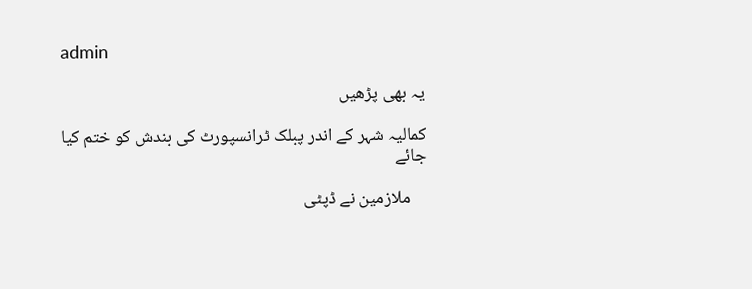admin

یہ بھی پڑھیں

کمالیہ شہر کے اندر پبلک ٹرانسپورٹ کی بندش کو ختم کیا جائے

    ملازمین نے ڈپٹی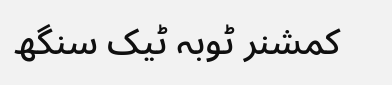کمشنر ٹوبہ ٹیک سنگھ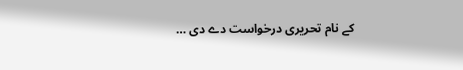کے نام تحریری درخواست دے دی …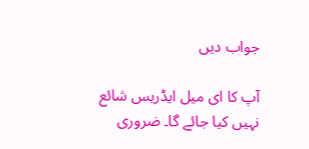جواب دیں

آپ کا ای میل ایڈریس شائع نہیں کیا جائے گا۔ ضروری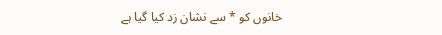خانوں کو * سے نشان زد کیا گیا ہے